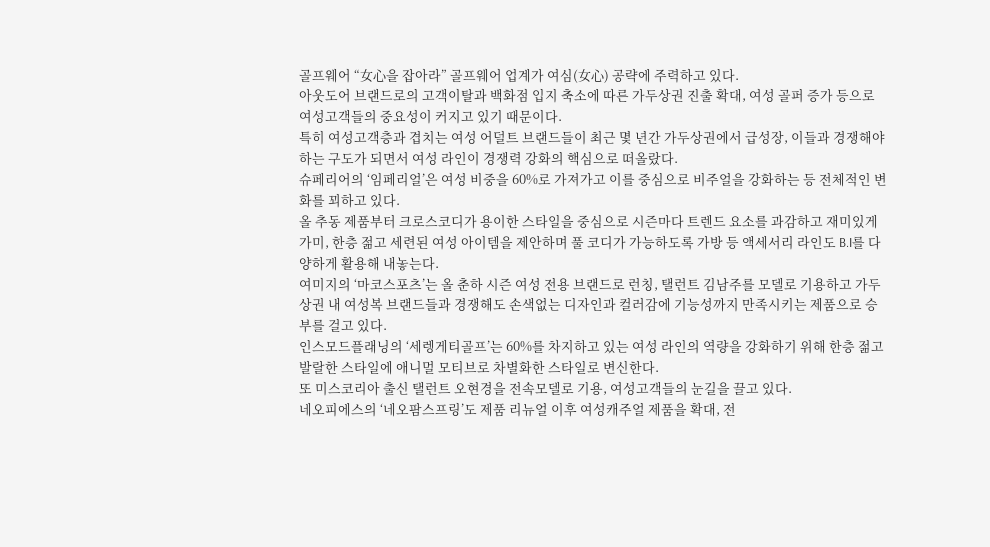골프웨어 “女心을 잡아라” 골프웨어 업계가 여심(女心) 공략에 주력하고 있다.
아웃도어 브랜드로의 고객이탈과 백화점 입지 축소에 따른 가두상권 진출 확대, 여성 골퍼 증가 등으로 여성고객들의 중요성이 커지고 있기 때문이다.
특히 여성고객층과 겹치는 여성 어덜트 브랜드들이 최근 몇 년간 가두상권에서 급성장, 이들과 경쟁해야하는 구도가 되면서 여성 라인이 경쟁력 강화의 핵심으로 떠올랐다.
슈페리어의 ‘임페리얼’은 여성 비중을 60%로 가져가고 이를 중심으로 비주얼을 강화하는 등 전체적인 변화를 꾀하고 있다.
올 추동 제품부터 크로스코디가 용이한 스타일을 중심으로 시즌마다 트렌드 요소를 과감하고 재미있게 가미, 한층 젊고 세련된 여성 아이템을 제안하며 풀 코디가 가능하도록 가방 등 액세서리 라인도 B.I를 다양하게 활용해 내놓는다.
여미지의 ‘마코스포츠’는 올 춘하 시즌 여성 전용 브랜드로 런칭, 탤런트 김남주를 모델로 기용하고 가두상권 내 여성복 브랜드들과 경쟁해도 손색없는 디자인과 컬러감에 기능성까지 만족시키는 제품으로 승부를 걸고 있다.
인스모드플래닝의 ‘세렝게티골프’는 60%를 차지하고 있는 여성 라인의 역량을 강화하기 위해 한층 젊고 발랄한 스타일에 애니멀 모티브로 차별화한 스타일로 변신한다.
또 미스코리아 출신 탤런트 오현경을 전속모델로 기용, 여성고객들의 눈길을 끌고 있다.
네오피에스의 ‘네오팜스프링’도 제품 리뉴얼 이후 여성캐주얼 제품을 확대, 전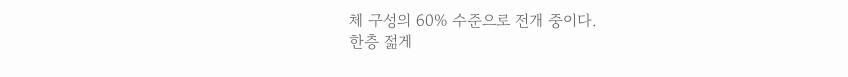체 구성의 60% 수준으로 전개 중이다.
한층 젊게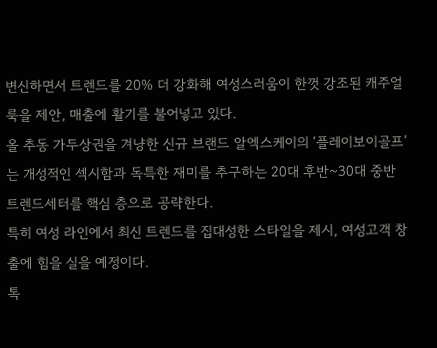변신하면서 트렌드를 20% 더 강화해 여성스러움이 한껏 강조된 캐주얼 룩을 제안, 매출에 활기를 불어넣고 있다.
올 추동 가두상권을 겨냥한 신규 브랜드 알엑스케이의 ‘플레이보이골프’는 개성적인 섹시함과 독특한 재미를 추구하는 20대 후반~30대 중반 트렌드세터를 핵심 층으로 공략한다.
특히 여성 라인에서 최신 트렌드를 집대성한 스타일을 제시, 여성고객 창출에 힘을 실을 예정이다.
톡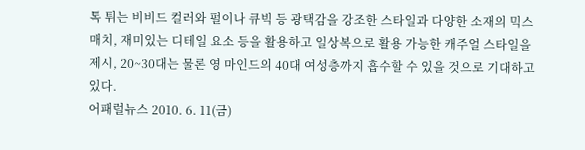톡 튀는 비비드 컬러와 펄이나 큐빅 등 광택감을 강조한 스타일과 다양한 소재의 믹스매치, 재미있는 디테일 요소 등을 활용하고 일상복으로 활용 가능한 캐주얼 스타일을 제시, 20~30대는 물론 영 마인드의 40대 여성층까지 흡수할 수 있을 것으로 기대하고 있다.
어패럴뉴스 2010. 6. 11(금)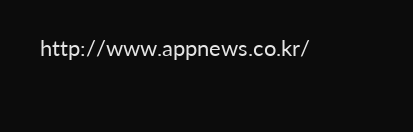http://www.appnews.co.kr/